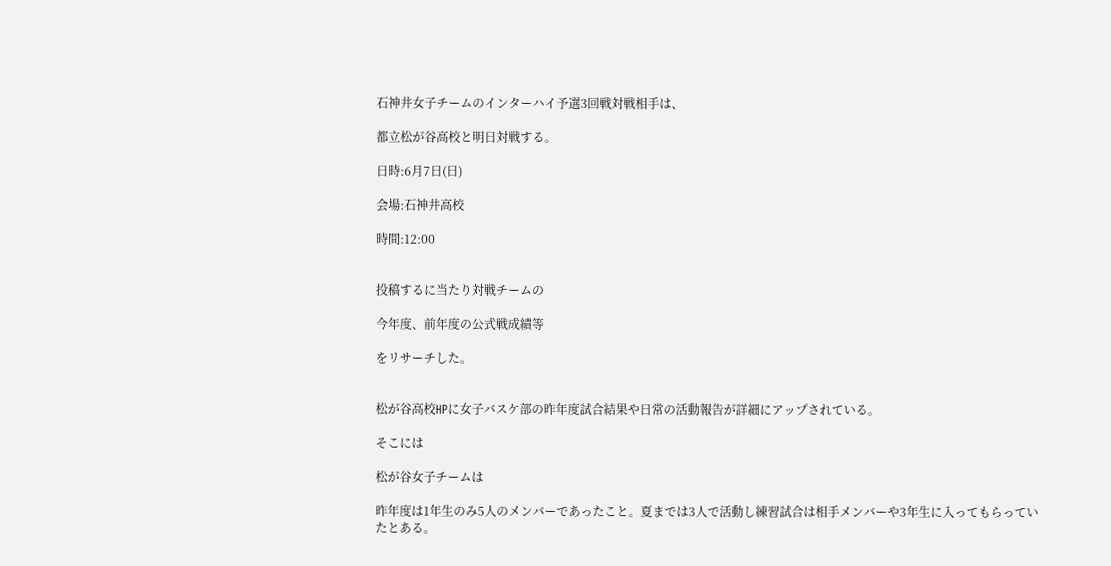石神井女子チームのインターハイ予選3回戦対戦相手は、

都立松が谷高校と明日対戦する。

日時:6月7日(日)

会場:石神井高校

時間:12:00


投稿するに当たり対戦チームの

今年度、前年度の公式戦成績等

をリサーチした。


松が谷高校HPに女子バスケ部の昨年度試合結果や日常の活動報告が詳細にアップされている。

そこには

松が谷女子チームは

昨年度は1年生のみ5人のメンバーであったこと。夏までは3人で活動し練習試合は相手メンバーや3年生に入ってもらっていたとある。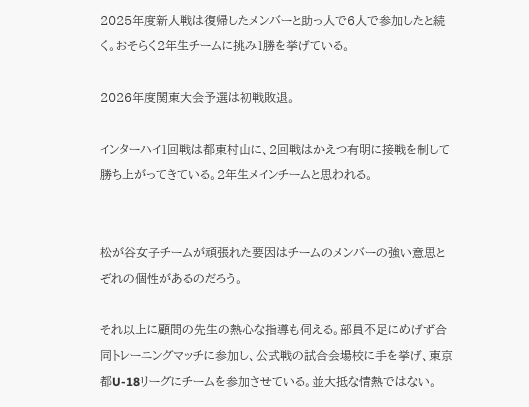2025年度新人戦は復帰したメンバーと助っ人で6人で参加したと続く。おそらく2年生チームに挑み1勝を挙げている。

2026年度関東大会予選は初戦敗退。

インターハイ1回戦は都東村山に、2回戦はかえつ有明に接戦を制して勝ち上がってきている。2年生メインチームと思われる。


松が谷女子チームが頑張れた要因はチームのメンバーの強い意思とぞれの個性があるのだろう。

それ以上に顧問の先生の熱心な指導も伺える。部員不足にめげず合同トレーニングマッチに参加し、公式戦の試合会場校に手を挙げ、東京都U-18リーグにチームを参加させている。並大抵な情熱ではない。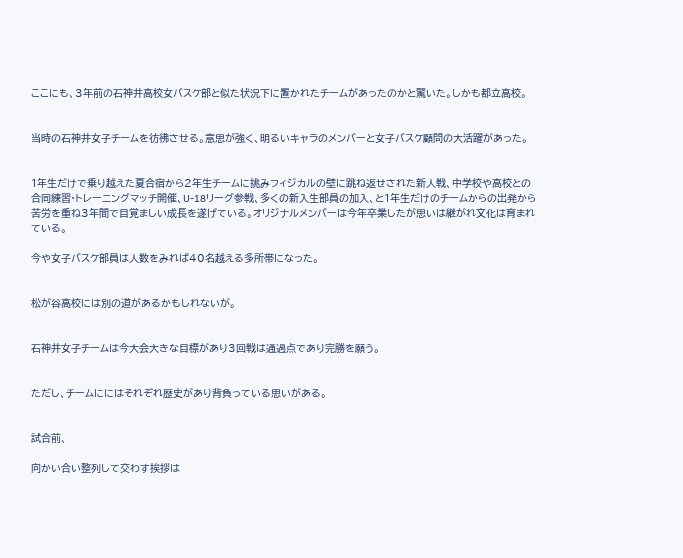ここにも、3年前の石神井高校女バスケ部と似た状況下に置かれたチームがあったのかと驚いた。しかも都立高校。


当時の石神井女子チームを彷彿させる。意思が強く、明るいキャラのメンバーと女子バスケ顧問の大活躍があった。


1年生だけで乗り越えた夏合宿から2年生チームに挑みフィジカルの壁に跳ね返せされた新人戦、中学校や高校との合同練習·トレーニングマッチ開催、U-18リーグ参戦、多くの新入生部員の加入、と1年生だけのチームからの出発から苦労を重ね3年間で目覚ましい成長を遂げている。オリジナルメンバーは今年卒業したが思いは継がれ文化は育まれている。

今や女子バスケ部員は人数をみれば40名越える多所帯になった。


松が谷高校には別の道があるかもしれないが。


石神井女子チームは今大会大きな目標があり3回戦は通過点であり完勝を願う。


ただし、チームににはそれぞれ歴史があり背負っている思いがある。


試合前、

向かい合い整列して交わす挨拶は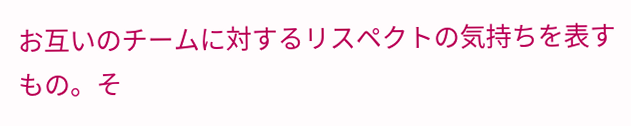お互いのチームに対するリスペクトの気持ちを表すもの。そ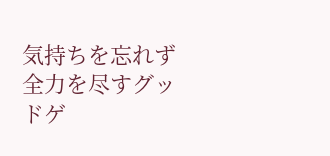気持ちを忘れず全力を尽すグッドゲ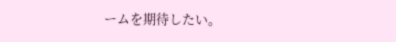ームを期待したい。